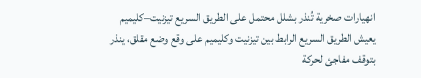انهيارات صخرية تُنذر بشلل محتمل على الطريق السريع تيزنيت–كليميم
يعيش الطريق السريع الرابط بين تيزنيت وكليميم على وقع وضع مقلق، ينذر بتوقف مفاجئ لحركة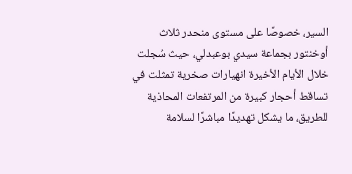السير، خصوصًا على مستوى منحدر ثلاث أوخنتور بجماعة سيدي بوعبدلي، حيث سُجلت خلال الأيام الأخيرة انهيارات صخرية تمثلت في تساقط أحجار كبيرة من المرتفعات المحاذية للطريق، ما يشكل تهديدًا مباشرًا لسلامة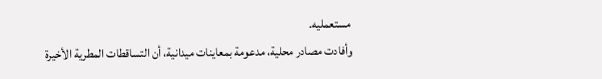مستعمليه.
وأفادت مصادر محلية، مدعومة بمعاينات ميدانية، أن التساقطات المطرية الأخيرة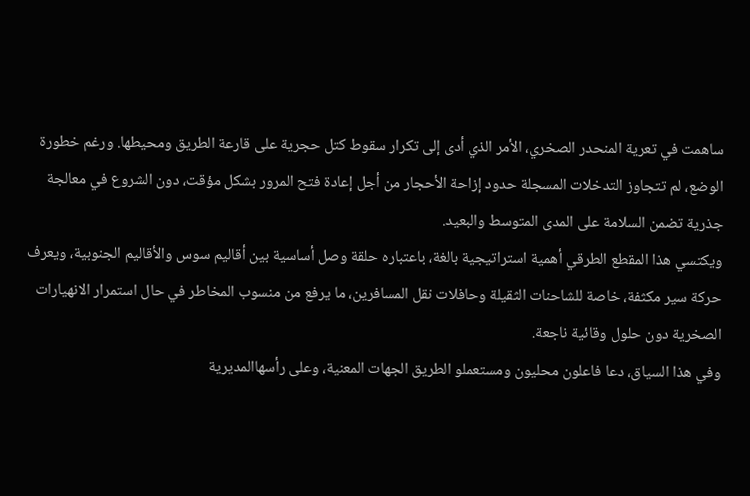ساهمت في تعرية المنحدر الصخري، الأمر الذي أدى إلى تكرار سقوط كتل حجرية على قارعة الطريق ومحيطها. ورغم خطورة الوضع، لم تتجاوز التدخلات المسجلة حدود إزاحة الأحجار من أجل إعادة فتح المرور بشكل مؤقت، دون الشروع في معالجة جذرية تضمن السلامة على المدى المتوسط والبعيد.
ويكتسي هذا المقطع الطرقي أهمية استراتيجية بالغة، باعتباره حلقة وصل أساسية بين أقاليم سوس والأقاليم الجنوبية، ويعرف حركة سير مكثفة، خاصة للشاحنات الثقيلة وحافلات نقل المسافرين، ما يرفع من منسوب المخاطر في حال استمرار الانهيارات الصخرية دون حلول وقائية ناجعة.
وفي هذا السياق، دعا فاعلون محليون ومستعملو الطريق الجهات المعنية، وعلى رأسهاالمديرية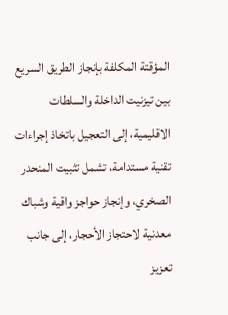المؤقتة المكلفة بإنجاز الطريق السريع بين تيزنيت الداخلة والسلطات الاقليمية، إلى التعجيل باتخاذ إجراءات تقنية مستدامة، تشمل تثبيت المنحدر الصخري، وإنجاز حواجز واقية وشباك معدنية لاحتجاز الأحجار، إلى جانب تعزيز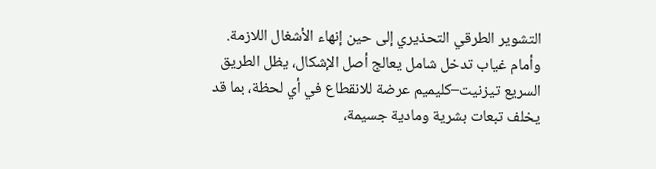التشوير الطرقي التحذيري إلى حين إنهاء الأشغال اللازمة.
وأمام غياب تدخل شامل يعالج أصل الإشكال، يظل الطريق السريع تيزنيت–كليميم عرضة للانقطاع في أي لحظة، بما قد يخلف تبعات بشرية ومادية جسيمة،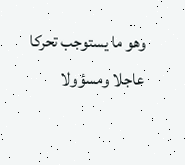وهو ما يستوجب تحركا عاجلا ومسؤولا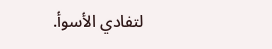لتفادي الأسوأ.